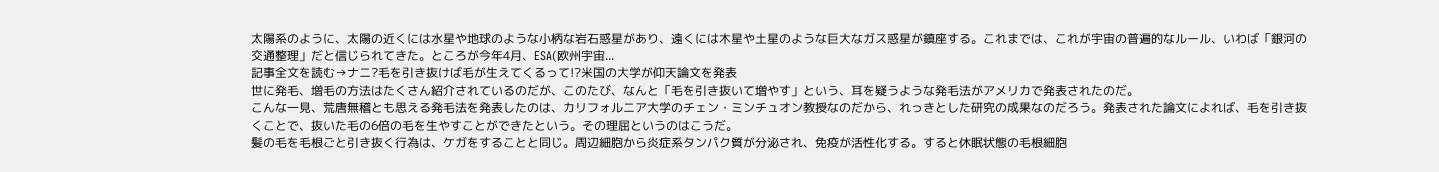太陽系のように、太陽の近くには水星や地球のような小柄な岩石惑星があり、遠くには木星や土星のような巨大なガス惑星が鎮座する。これまでは、これが宇宙の普遍的なルール、いわば「銀河の交通整理」だと信じられてきた。ところが今年4月、ESA(欧州宇宙...
記事全文を読む→ナニ?毛を引き抜けば毛が生えてくるって!?米国の大学が仰天論文を発表
世に発毛、増毛の方法はたくさん紹介されているのだが、このたび、なんと「毛を引き抜いて増やす」という、耳を疑うような発毛法がアメリカで発表されたのだ。
こんな一見、荒唐無稽とも思える発毛法を発表したのは、カリフォルニア大学のチェン・ミンチュオン教授なのだから、れっきとした研究の成果なのだろう。発表された論文によれば、毛を引き抜くことで、抜いた毛の6倍の毛を生やすことができたという。その理屈というのはこうだ。
髪の毛を毛根ごと引き抜く行為は、ケガをすることと同じ。周辺細胞から炎症系タンパク質が分泌され、免疫が活性化する。すると休眠状態の毛根細胞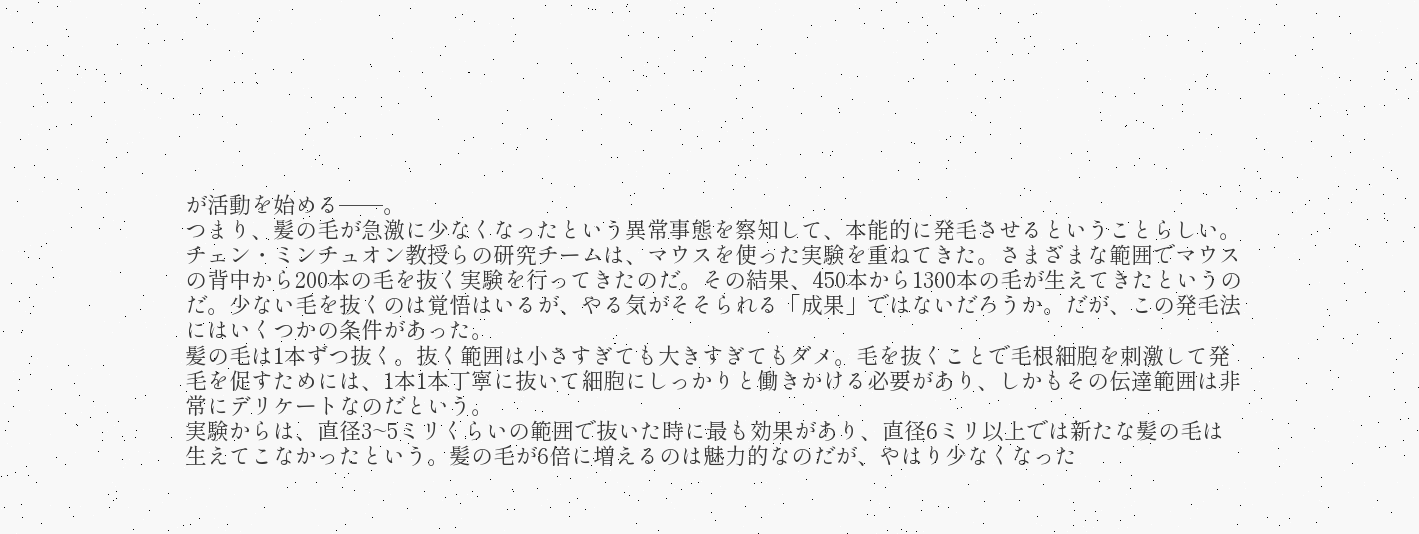が活動を始める──。
つまり、髪の毛が急激に少なくなったという異常事態を察知して、本能的に発毛させるということらしい。チェン・ミンチュオン教授らの研究チームは、マウスを使った実験を重ねてきた。さまざまな範囲でマウスの背中から200本の毛を抜く実験を行ってきたのだ。その結果、450本から1300本の毛が生えてきたというのだ。少ない毛を抜くのは覚悟はいるが、やる気がそそられる「成果」ではないだろうか。だが、この発毛法にはいくつかの条件があった。
髪の毛は1本ずつ抜く。抜く範囲は小さすぎても大きすぎてもダメ。毛を抜くことで毛根細胞を刺激して発毛を促すためには、1本1本丁寧に抜いて細胞にしっかりと働きかける必要があり、しかもその伝達範囲は非常にデリケートなのだという。
実験からは、直径3~5ミリくらいの範囲で抜いた時に最も効果があり、直径6ミリ以上では新たな髪の毛は生えてこなかったという。髪の毛が6倍に増えるのは魅力的なのだが、やはり少なくなった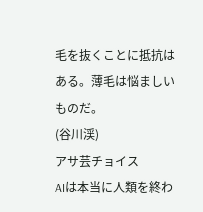毛を抜くことに抵抗はある。薄毛は悩ましいものだ。
(谷川渓)
アサ芸チョイス
AIは本当に人類を終わ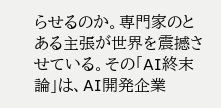らせるのか。専門家のとある主張が世界を震撼させている。その「AI終末論」は、AI開発企業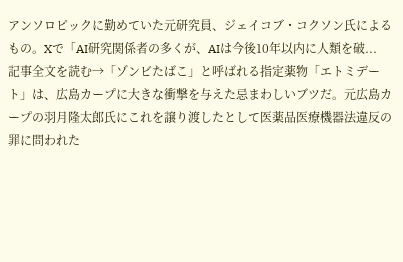アンソロピックに勤めていた元研究員、ジェイコブ・コクソン氏によるもの。Xで「AI研究関係者の多くが、AIは今後10年以内に人類を破...
記事全文を読む→「ゾンビたばこ」と呼ばれる指定薬物「エトミデート」は、広島カープに大きな衝撃を与えた忌まわしいブツだ。元広島カープの羽月隆太郎氏にこれを譲り渡したとして医薬品医療機器法違反の罪に問われた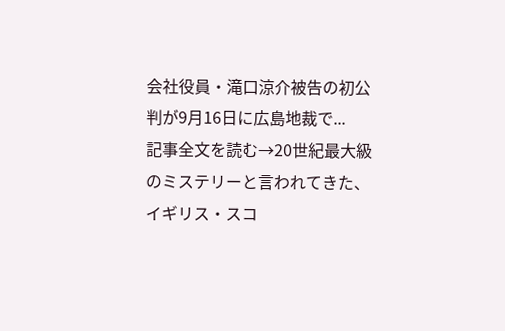会社役員・滝口涼介被告の初公判が9月16日に広島地裁で...
記事全文を読む→20世紀最大級のミステリーと言われてきた、イギリス・スコ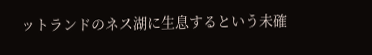ットランドのネス湖に生息するという未確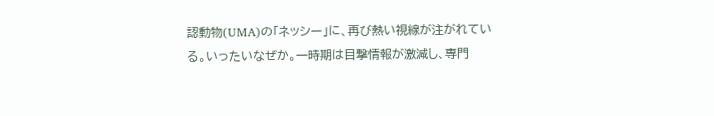認動物(UMA)の「ネッシー」に、再び熱い視線が注がれている。いったいなぜか。一時期は目撃情報が激減し、専門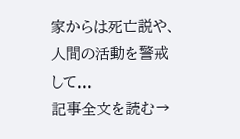家からは死亡説や、人間の活動を警戒して...
記事全文を読む→